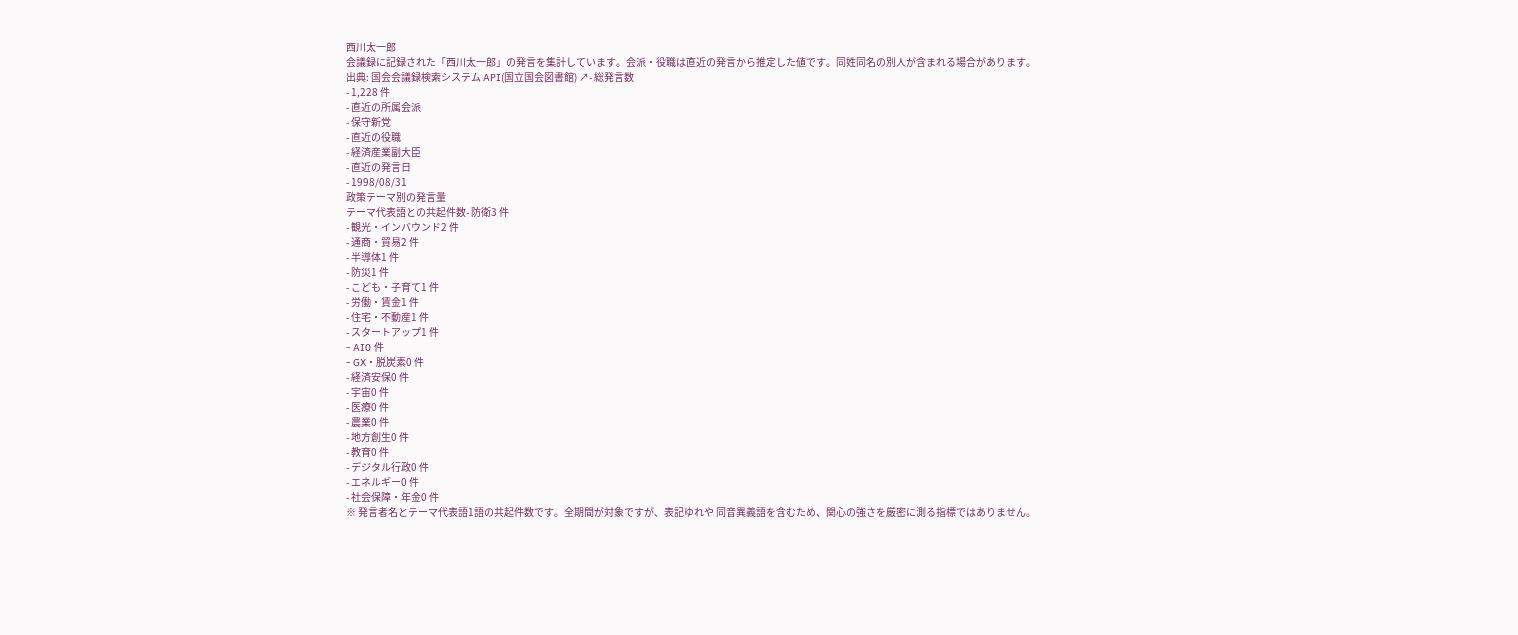西川太一郎
会議録に記録された「西川太一郎」の発言を集計しています。会派・役職は直近の発言から推定した値です。同姓同名の別人が含まれる場合があります。
出典: 国会会議録検索システム API(国立国会図書館) ↗- 総発言数
- 1,228 件
- 直近の所属会派
- 保守新党
- 直近の役職
- 経済産業副大臣
- 直近の発言日
- 1998/08/31
政策テーマ別の発言量
テーマ代表語との共起件数- 防衛3 件
- 観光・インバウンド2 件
- 通商・貿易2 件
- 半導体1 件
- 防災1 件
- こども・子育て1 件
- 労働・賃金1 件
- 住宅・不動産1 件
- スタートアップ1 件
- AI0 件
- GX・脱炭素0 件
- 経済安保0 件
- 宇宙0 件
- 医療0 件
- 農業0 件
- 地方創生0 件
- 教育0 件
- デジタル行政0 件
- エネルギー0 件
- 社会保障・年金0 件
※ 発言者名とテーマ代表語1語の共起件数です。全期間が対象ですが、表記ゆれや 同音異義語を含むため、関心の強さを厳密に測る指標ではありません。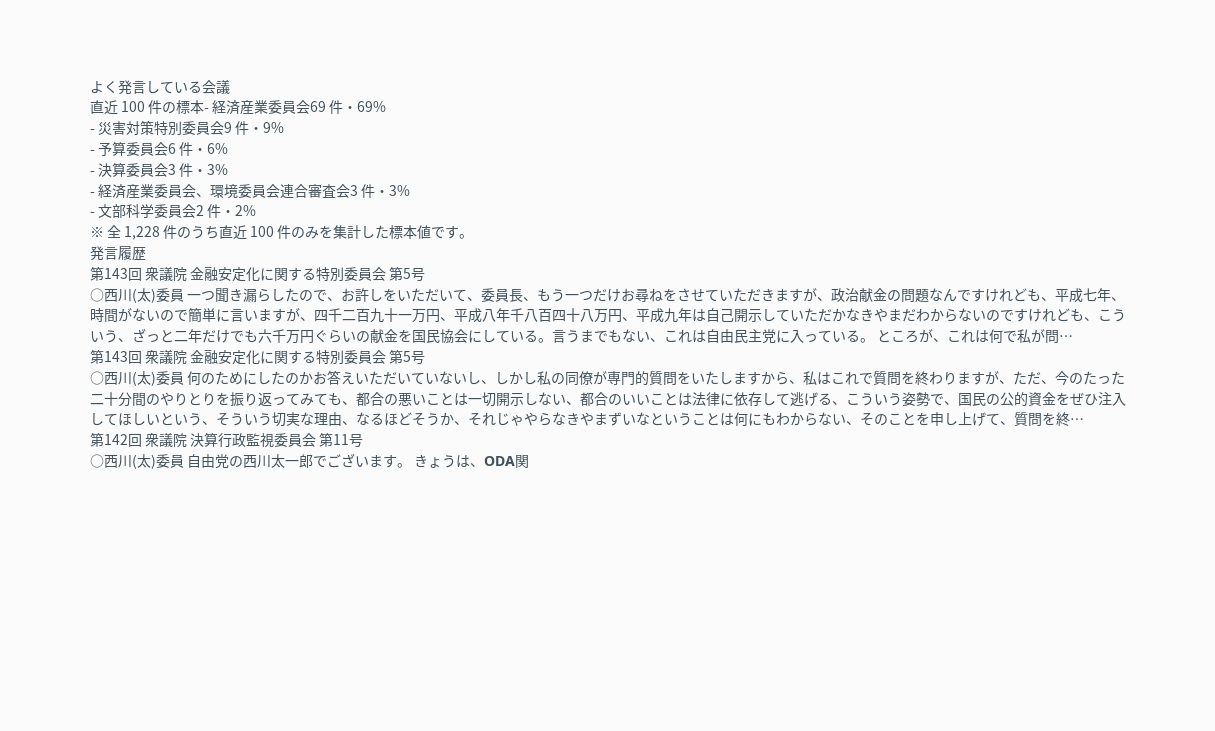よく発言している会議
直近 100 件の標本- 経済産業委員会69 件・69%
- 災害対策特別委員会9 件・9%
- 予算委員会6 件・6%
- 決算委員会3 件・3%
- 経済産業委員会、環境委員会連合審査会3 件・3%
- 文部科学委員会2 件・2%
※ 全 1,228 件のうち直近 100 件のみを集計した標本値です。
発言履歴
第143回 衆議院 金融安定化に関する特別委員会 第5号
○西川(太)委員 一つ聞き漏らしたので、お許しをいただいて、委員長、もう一つだけお尋ねをさせていただきますが、政治献金の問題なんですけれども、平成七年、時間がないので簡単に言いますが、四千二百九十一万円、平成八年千八百四十八万円、平成九年は自己開示していただかなきやまだわからないのですけれども、こういう、ざっと二年だけでも六千万円ぐらいの献金を国民協会にしている。言うまでもない、これは自由民主党に入っている。 ところが、これは何で私が問…
第143回 衆議院 金融安定化に関する特別委員会 第5号
○西川(太)委員 何のためにしたのかお答えいただいていないし、しかし私の同僚が専門的質問をいたしますから、私はこれで質問を終わりますが、ただ、今のたった二十分間のやりとりを振り返ってみても、都合の悪いことは一切開示しない、都合のいいことは法律に依存して逃げる、こういう姿勢で、国民の公的資金をぜひ注入してほしいという、そういう切実な理由、なるほどそうか、それじゃやらなきやまずいなということは何にもわからない、そのことを申し上げて、質問を終…
第142回 衆議院 決算行政監視委員会 第11号
○西川(太)委員 自由党の西川太一郎でございます。 きょうは、ODA関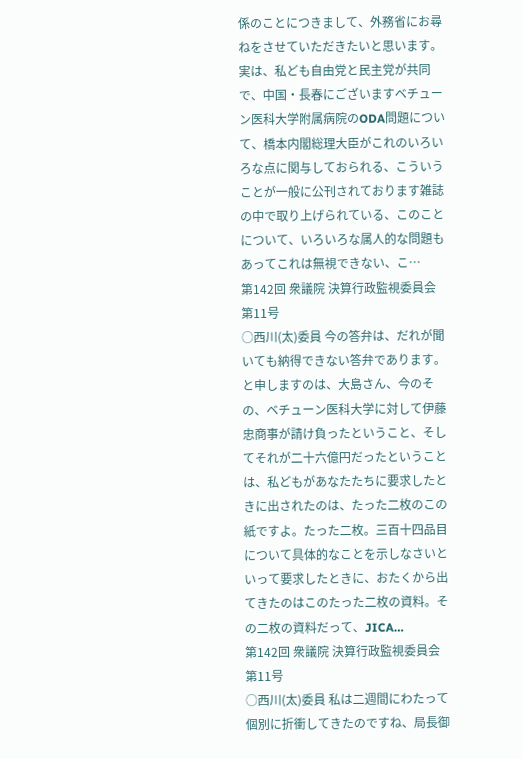係のことにつきまして、外務省にお尋ねをさせていただきたいと思います。 実は、私ども自由党と民主党が共同で、中国・長春にございますベチューン医科大学附属病院のODA問題について、橋本内閣総理大臣がこれのいろいろな点に関与しておられる、こういうことが一般に公刊されております雑誌の中で取り上げられている、このことについて、いろいろな属人的な問題もあってこれは無視できない、こ…
第142回 衆議院 決算行政監視委員会 第11号
○西川(太)委員 今の答弁は、だれが聞いても納得できない答弁であります。 と申しますのは、大島さん、今のその、ベチューン医科大学に対して伊藤忠商事が請け負ったということ、そしてそれが二十六億円だったということは、私どもがあなたたちに要求したときに出されたのは、たった二枚のこの紙ですよ。たった二枚。三百十四品目について具体的なことを示しなさいといって要求したときに、おたくから出てきたのはこのたった二枚の資料。その二枚の資料だって、JICA…
第142回 衆議院 決算行政監視委員会 第11号
○西川(太)委員 私は二週間にわたって個別に折衝してきたのですね、局長御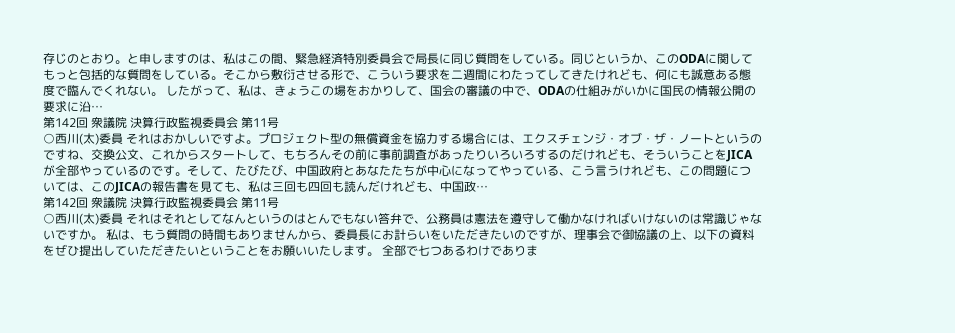存じのとおり。と申しますのは、私はこの間、緊急経済特別委員会で局長に同じ質問をしている。同じというか、このODAに関してもっと包括的な質問をしている。そこから敷衍させる形で、こういう要求を二週間にわたってしてきたけれども、何にも誠意ある態度で臨んでくれない。 したがって、私は、きょうこの場をおかりして、国会の審議の中で、ODAの仕組みがいかに国民の情報公開の要求に沿…
第142回 衆議院 決算行政監視委員会 第11号
○西川(太)委員 それはおかしいですよ。プロジェクト型の無償資金を協力する場合には、エクスチェンジ・オブ・ザ・ノートというのですね、交換公文、これからスタートして、もちろんその前に事前調査があったりいろいろするのだけれども、そういうことをJICAが全部やっているのです。そして、たびたび、中国政府とあなたたちが中心になってやっている、こう言うけれども、この問題については、このJICAの報告書を見ても、私は三回も四回も読んだけれども、中国政…
第142回 衆議院 決算行政監視委員会 第11号
○西川(太)委員 それはそれとしてなんというのはとんでもない答弁で、公務員は憲法を遵守して働かなければいけないのは常識じゃないですか。 私は、もう質問の時間もありませんから、委員長にお計らいをいただきたいのですが、理事会で御協議の上、以下の資料をぜひ提出していただきたいということをお願いいたします。 全部で七つあるわけでありま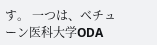す。 一つは、ベチューン医科大学ODA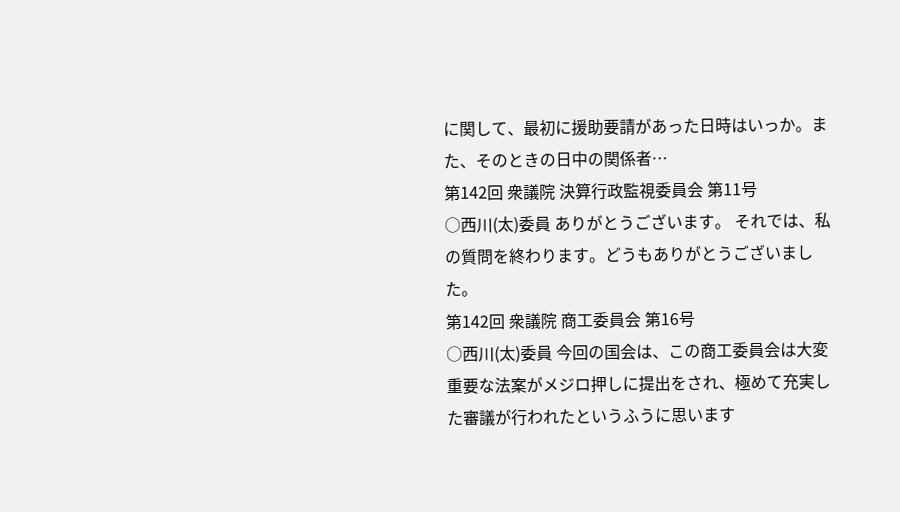に関して、最初に援助要請があった日時はいっか。また、そのときの日中の関係者…
第142回 衆議院 決算行政監視委員会 第11号
○西川(太)委員 ありがとうございます。 それでは、私の質問を終わります。どうもありがとうございました。
第142回 衆議院 商工委員会 第16号
○西川(太)委員 今回の国会は、この商工委員会は大変重要な法案がメジロ押しに提出をされ、極めて充実した審議が行われたというふうに思います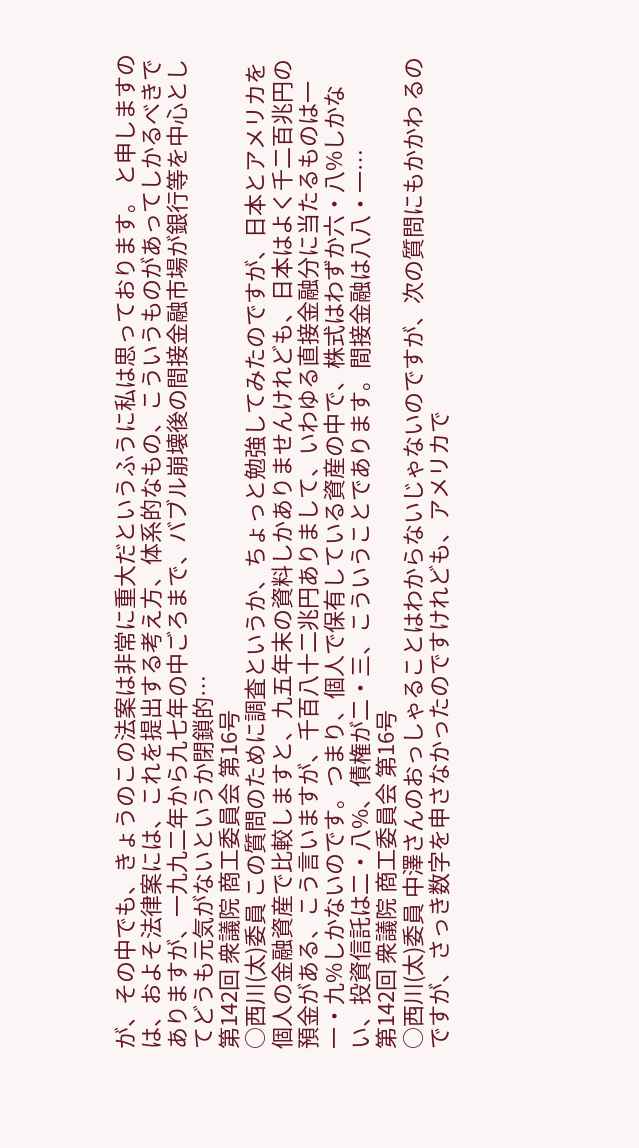が、その中でも、きょうのこの法案は非常に重大だというふうに私は思っております。 と申しますのは、およそ法律案には、これを提出する考え方、体系的なもの、こういうものがあってしかるべきでありますが、一九九二年から九七年の中ごろまで、バブル崩壊後の間接金融市場が銀行等を中心としてどうも元気がないというか閉鎖的…
第142回 衆議院 商工委員会 第16号
○西川(太)委員 この質問のために調査というか、ちょっと勉強してみたのですが、日本とアメリカを個人の金融資産で比較しますと、九五年末の資料しかありませんけれども、日本はよく千二百兆円の預金がある、こう言いますが、千百八十二兆円ありまして、いわゆる直接金融分に当たるものは一一・九%しかないのです。つまり、個人で保有している資産の中で、株式はわずか六・八%しかない、投資信託は二・八%、債権が二・三、こういうことであります。間接金融は八八・一…
第142回 衆議院 商工委員会 第16号
○西川(太)委員 中澤さんのおっしゃることはわからないじゃないのですが、次の質問にもかかわ るのですが、さっき数字を申さなかったのですけれども、アメリカで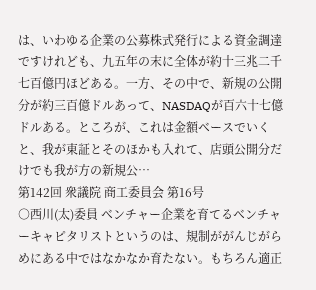は、いわゆる企業の公募株式発行による資金調達ですけれども、九五年の末に全体が約十三兆二千七百億円ほどある。一方、その中で、新規の公開分が約三百億ドルあって、NASDAQが百六十七億ドルある。ところが、これは金額ベースでいくと、我が東証とそのほかも入れて、店頭公開分だけでも我が方の新規公…
第142回 衆議院 商工委員会 第16号
○西川(太)委員 ベンチャー企業を育てるベンチャーキャピタリストというのは、規制ががんじがらめにある中ではなかなか育たない。もちろん適正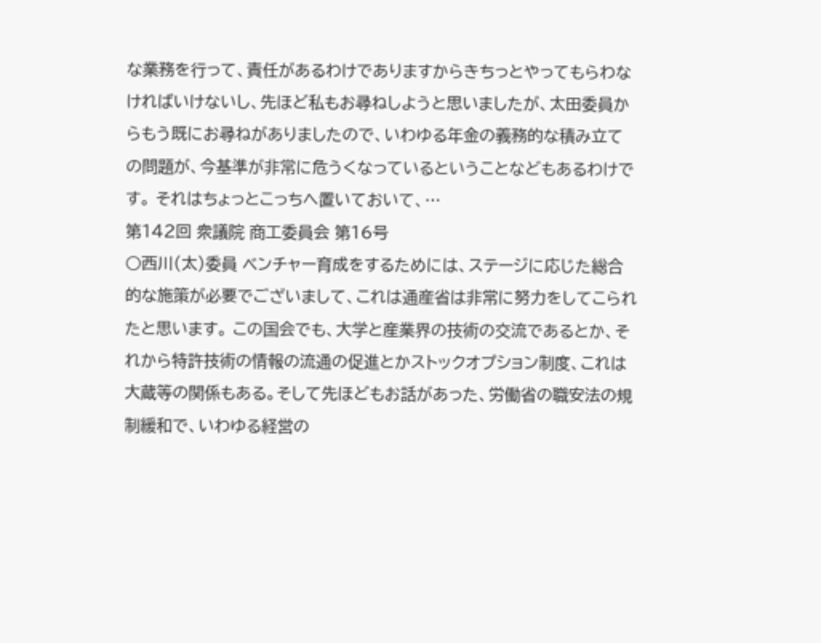な業務を行って、責任があるわけでありますからきちっとやってもらわなければいけないし、先ほど私もお尋ねしようと思いましたが、太田委員からもう既にお尋ねがありましたので、いわゆる年金の義務的な積み立ての問題が、今基準が非常に危うくなっているということなどもあるわけです。 それはちょっとこっちへ置いておいて、…
第142回 衆議院 商工委員会 第16号
○西川(太)委員 ベンチャー育成をするためには、ステージに応じた総合的な施策が必要でございまして、これは通産省は非常に努力をしてこられたと思います。 この国会でも、大学と産業界の技術の交流であるとか、それから特許技術の情報の流通の促進とかストックオプション制度、これは大蔵等の関係もある。そして先ほどもお話があった、労働省の職安法の規制緩和で、いわゆる経営の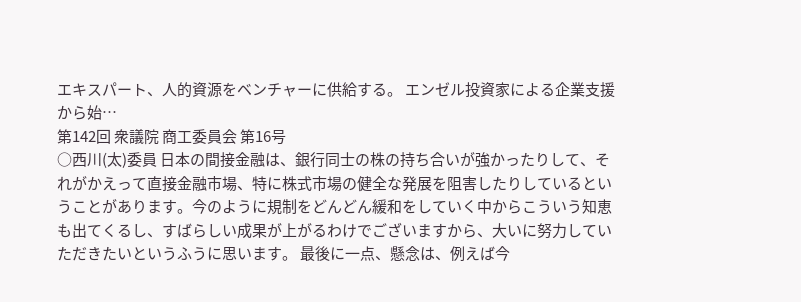エキスパート、人的資源をベンチャーに供給する。 エンゼル投資家による企業支援から始…
第142回 衆議院 商工委員会 第16号
○西川(太)委員 日本の間接金融は、銀行同士の株の持ち合いが強かったりして、それがかえって直接金融市場、特に株式市場の健全な発展を阻害したりしているということがあります。今のように規制をどんどん緩和をしていく中からこういう知恵も出てくるし、すばらしい成果が上がるわけでございますから、大いに努力していただきたいというふうに思います。 最後に一点、懸念は、例えば今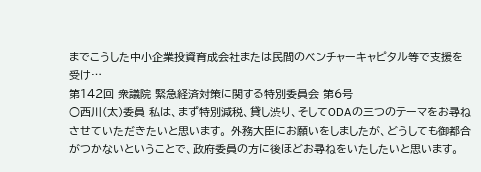までこうした中小企業投資育成会社または民間のベンチャーキャピタル等で支援を受け…
第142回 衆議院 緊急経済対策に関する特別委員会 第6号
○西川(太)委員 私は、まず特別減税、貸し渋り、そしてODAの三つのテーマをお尋ねさせていただきたいと思います。 外務大臣にお願いをしましたが、どうしても御都合がつかないということで、政府委員の方に後ほどお尋ねをいたしたいと思います。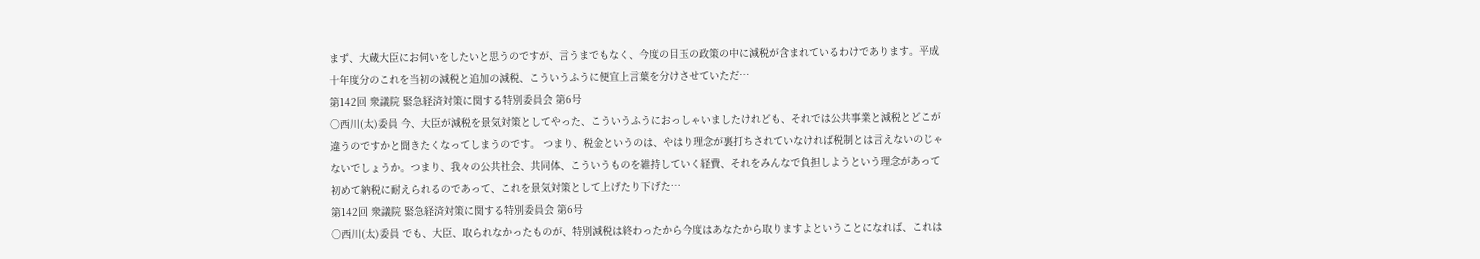まず、大蔵大臣にお伺いをしたいと思うのですが、言うまでもなく、今度の目玉の政策の中に減税が含まれているわけであります。平成十年度分のこれを当初の減税と追加の減税、こういうふうに便宜上言葉を分けさせていただ…
第142回 衆議院 緊急経済対策に関する特別委員会 第6号
○西川(太)委員 今、大臣が減税を景気対策としてやった、こういうふうにおっしゃいましたけれども、それでは公共事業と減税とどこが違うのですかと聞きたくなってしまうのです。 つまり、税金というのは、やはり理念が裏打ちされていなければ税制とは言えないのじゃないでしょうか。つまり、我々の公共社会、共同体、こういうものを維持していく経費、それをみんなで負担しようという理念があって初めて納税に耐えられるのであって、これを景気対策として上げたり下げた…
第142回 衆議院 緊急経済対策に関する特別委員会 第6号
○西川(太)委員 でも、大臣、取られなかったものが、特別減税は終わったから今度はあなたから取りますよということになれば、これは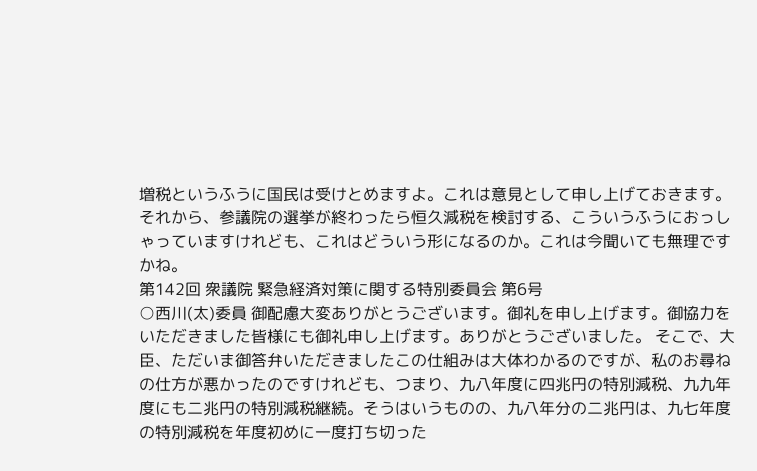増税というふうに国民は受けとめますよ。これは意見として申し上げておきます。 それから、参議院の選挙が終わったら恒久減税を検討する、こういうふうにおっしゃっていますけれども、これはどういう形になるのか。これは今聞いても無理ですかね。
第142回 衆議院 緊急経済対策に関する特別委員会 第6号
○西川(太)委員 御配慮大変ありがとうございます。御礼を申し上げます。御協力をいただきました皆様にも御礼申し上げます。ありがとうございました。 そこで、大臣、ただいま御答弁いただきましたこの仕組みは大体わかるのですが、私のお尋ねの仕方が悪かったのですけれども、つまり、九八年度に四兆円の特別減税、九九年度にも二兆円の特別減税継続。そうはいうものの、九八年分の二兆円は、九七年度の特別減税を年度初めに一度打ち切った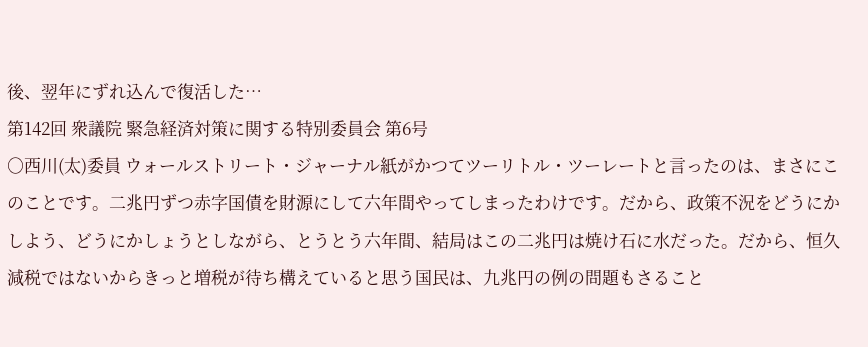後、翌年にずれ込んで復活した…
第142回 衆議院 緊急経済対策に関する特別委員会 第6号
○西川(太)委員 ウォールストリート・ジャーナル紙がかつてツーリトル・ツーレートと言ったのは、まさにこのことです。二兆円ずつ赤字国債を財源にして六年間やってしまったわけです。だから、政策不況をどうにかしよう、どうにかしょうとしながら、とうとう六年間、結局はこの二兆円は焼け石に水だった。だから、恒久減税ではないからきっと増税が待ち構えていると思う国民は、九兆円の例の問題もさること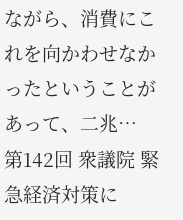ながら、消費にこれを向かわせなかったということがあって、二兆…
第142回 衆議院 緊急経済対策に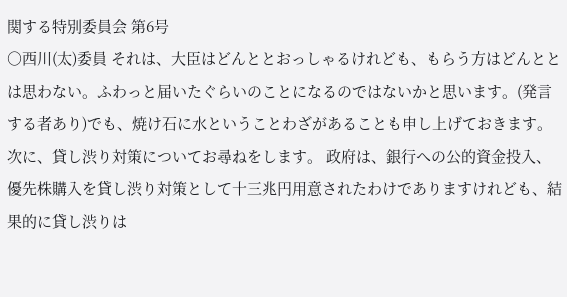関する特別委員会 第6号
○西川(太)委員 それは、大臣はどんととおっしゃるけれども、もらう方はどんととは思わない。ふわっと届いたぐらいのことになるのではないかと思います。(発言する者あり)でも、焼け石に水ということわざがあることも申し上げておきます。 次に、貸し渋り対策についてお尋ねをします。 政府は、銀行への公的資金投入、優先株購入を貸し渋り対策として十三兆円用意されたわけでありますけれども、結果的に貸し渋りは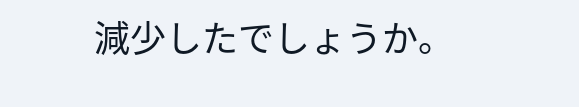減少したでしょうか。